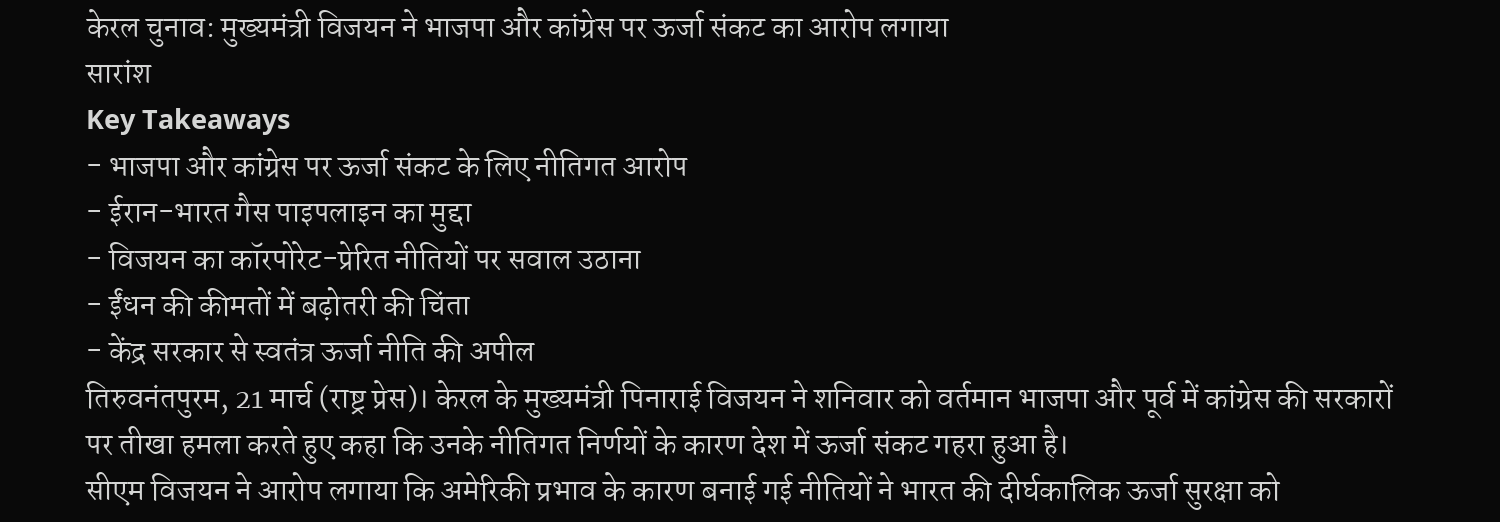केरल चुनाव: मुख्यमंत्री विजयन ने भाजपा और कांग्रेस पर ऊर्जा संकट का आरोप लगाया
सारांश
Key Takeaways
- भाजपा और कांग्रेस पर ऊर्जा संकट के लिए नीतिगत आरोप
- ईरान-भारत गैस पाइपलाइन का मुद्दा
- विजयन का कॉरपोरेट-प्रेरित नीतियों पर सवाल उठाना
- ईंधन की कीमतों में बढ़ोतरी की चिंता
- केंद्र सरकार से स्वतंत्र ऊर्जा नीति की अपील
तिरुवनंतपुरम, 21 मार्च (राष्ट्र प्रेस)। केरल के मुख्यमंत्री पिनाराई विजयन ने शनिवार को वर्तमान भाजपा और पूर्व में कांग्रेस की सरकारों पर तीखा हमला करते हुए कहा कि उनके नीतिगत निर्णयों के कारण देश में ऊर्जा संकट गहरा हुआ है।
सीएम विजयन ने आरोप लगाया कि अमेरिकी प्रभाव के कारण बनाई गई नीतियों ने भारत की दीर्घकालिक ऊर्जा सुरक्षा को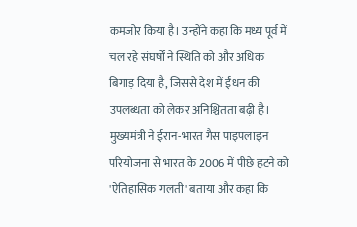कमजोर किया है। उन्होंने कहा कि मध्य पूर्व में चल रहे संघर्षों ने स्थिति को और अधिक बिगाड़ दिया है, जिससे देश में ईंधन की उपलब्धता को लेकर अनिश्चितता बढ़ी है।
मुख्यमंत्री ने ईरान-भारत गैस पाइपलाइन परियोजना से भारत के 2006 में पीछे हटने को 'ऐतिहासिक गलती' बताया और कहा कि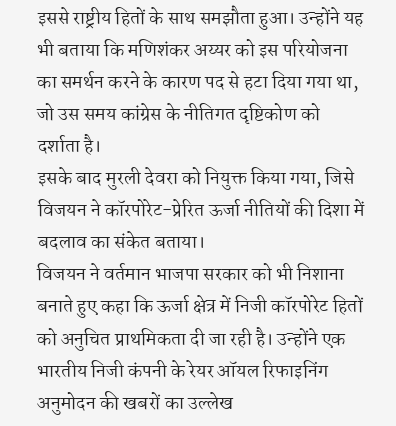इससे राष्ट्रीय हितों के साथ समझौता हुआ। उन्होंने यह भी बताया कि मणिशंकर अय्यर को इस परियोजना का समर्थन करने के कारण पद से हटा दिया गया था, जो उस समय कांग्रेस के नीतिगत दृष्टिकोण को दर्शाता है।
इसके बाद मुरली देवरा को नियुक्त किया गया, जिसे विजयन ने कॉरपोरेट-प्रेरित ऊर्जा नीतियों की दिशा में बदलाव का संकेत बताया।
विजयन ने वर्तमान भाजपा सरकार को भी निशाना बनाते हुए कहा कि ऊर्जा क्षेत्र में निजी कॉरपोरेट हितों को अनुचित प्राथमिकता दी जा रही है। उन्होंने एक भारतीय निजी कंपनी के रेयर ऑयल रिफाइनिंग अनुमोदन की खबरों का उल्लेख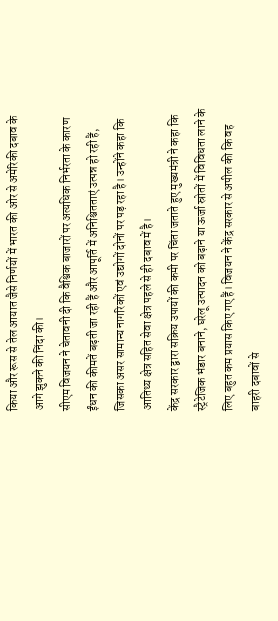किया और रूस से तेल आयात जैसे निर्णयों में भारत की ओर से अमेरिकी दबाव के आगे झुकने की निंदा की।
सीएम विजयन ने चेतावनी दी कि वैश्विक बाजारों पर अत्यधिक निर्भरता के कारण ईंधन की कीमतें बढ़ती जा रही हैं और आपूर्ति में अनिश्चितताएं उत्पन्न हो रही हैं, जिसका असर सामान्य नागरिकों एवं उद्योगों दोनों पर पड़ रहा है। उन्होंने कहा कि आतिथ्य क्षेत्र सहित सेवा क्षेत्र पहले से ही दबाव में है।
केंद्र सरकार द्वारा सक्रिय उपायों की कमी पर चिंता जताते हुए मुख्यमंत्री ने कहा कि स्ट्रैटेजिक भंडार बनाने, घरेलू उत्पादन को बढ़ाने या ऊर्जा स्रोतों में विविधता लाने के लिए बहुत कम प्रयास किए गए हैं। विजयन ने केंद्र सरकार से अपील की कि वह बाहरी दबावों से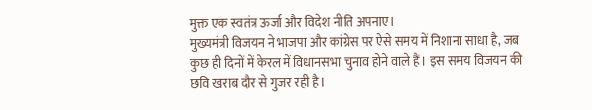मुक्त एक स्वतंत्र ऊर्जा और विदेश नीति अपनाए।
मुख्यमंत्री विजयन ने भाजपा और कांग्रेस पर ऐसे समय में निशाना साधा है, जब कुछ ही दिनों में केरल में विधानसभा चुनाव होने वाले हैं। इस समय विजयन की छवि खराब दौर से गुजर रही है।